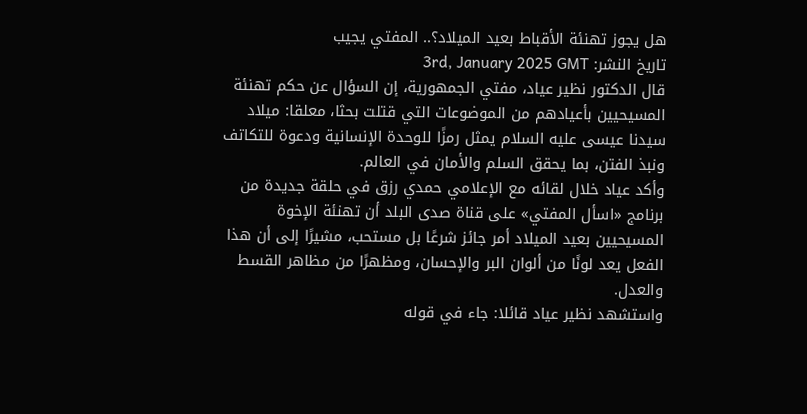هل يجوز تهنئة الأقباط بعيد الميلاد؟.. المفتي يجيب
تاريخ النشر: 3rd, January 2025 GMT
قال الدكتور نظير عياد، مفتي الجمهورية، إن السؤال عن حكم تهنئة المسيحيين بأعيادهم من الموضوعات التي قتلت بحثا، معلقا: ميلاد سيدنا عيسى عليه السلام يمثل رمزًا للوحدة الإنسانية ودعوة للتكاتف ونبذ الفتن، بما يحقق السلم والأمان في العالم.
وأكد عياد خلال لقائه مع الإعلامي حمدي رزق في حلقة جديدة من برنامج «اسأل المفتي» على قناة صدى البلد أن تهنئة الإخوة المسيحيين بعيد الميلاد أمر جائز شرعًا بل مستحب، مشيرًا إلى أن هذا الفعل يعد لونًا من ألوان البر والإحسان، ومظهرًا من مظاهر القسط والعدل.
واستشهد نظير عياد قائلا: جاء في قوله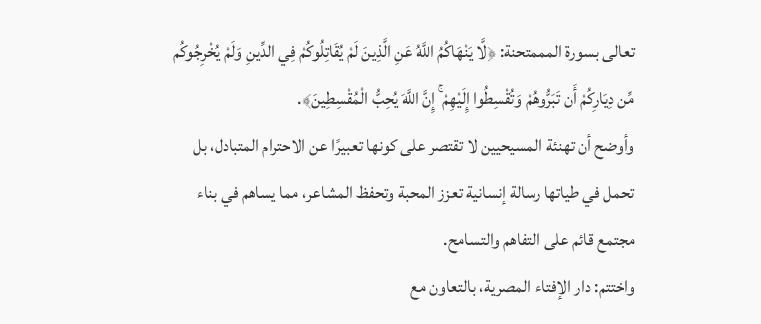تعالى بسورة المممتحنة: ﴿لَّا يَنْهَاكُمُ اللَّهُ عَنِ الَّذِينَ لَمْ يُقَاتِلُوكُمْ فِي الدِّينِ وَلَمْ يُخْرِجُوكُم مِّن دِيَارِكُمْ أَن تَبَرُّوهُمْ وَتُقْسِطُوا إِلَيْهِمْ ۚ إِنَّ اللَّهَ يُحِبُّ الْمُقْسِطِينَ﴾.
وأوضح أن تهنئة المسيحيين لا تقتصر على كونها تعبيرًا عن الاحترام المتبادل، بل تحمل في طياتها رسالة إنسانية تعزز المحبة وتحفظ المشاعر، مما يساهم في بناء مجتمع قائم على التفاهم والتسامح.
واختتم: دار الإفتاء المصرية، بالتعاون مع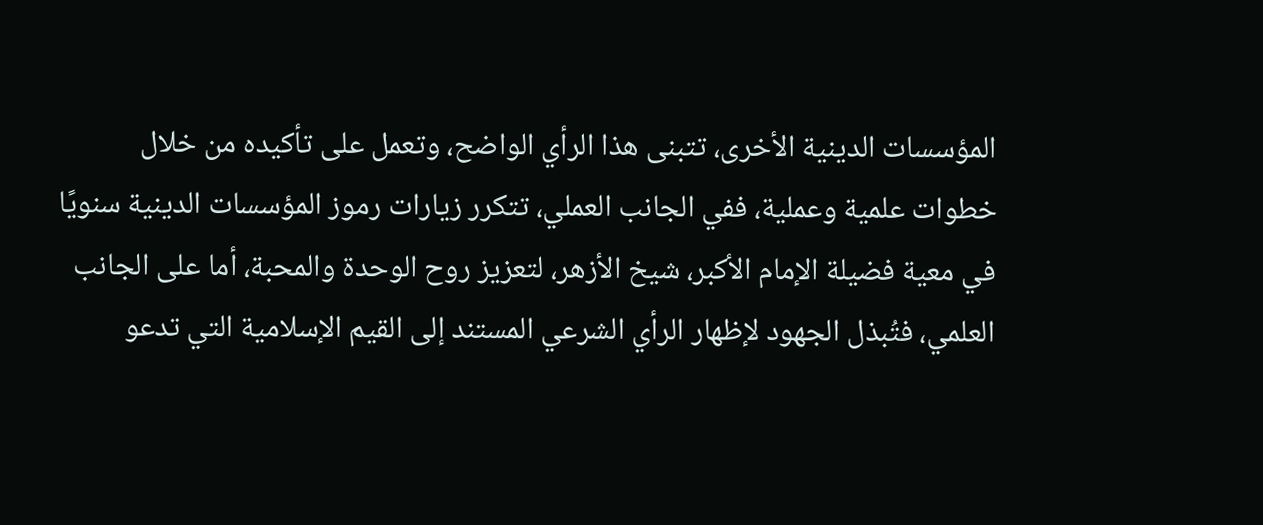المؤسسات الدينية الأخرى، تتبنى هذا الرأي الواضح، وتعمل على تأكيده من خلال خطوات علمية وعملية، ففي الجانب العملي، تتكرر زيارات رموز المؤسسات الدينية سنويًا في معية فضيلة الإمام الأكبر، شيخ الأزهر، لتعزيز روح الوحدة والمحبة، أما على الجانب العلمي، فتُبذل الجهود لإظهار الرأي الشرعي المستند إلى القيم الإسلامية التي تدعو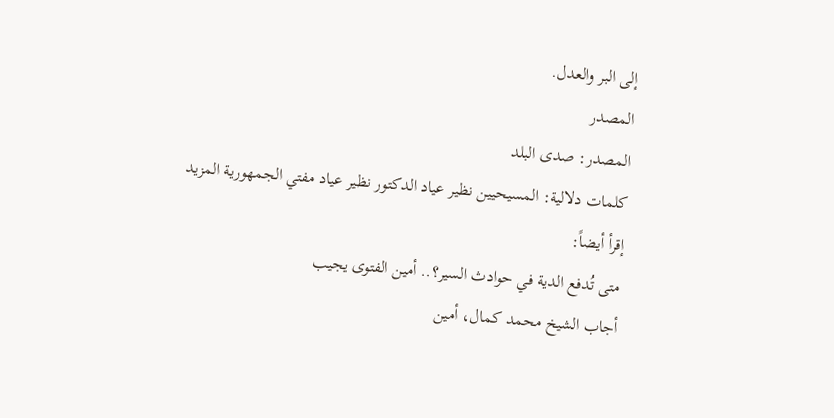إلى البر والعدل.
المصدر
المصدر: صدى البلد
كلمات دلالية: المسيحيين نظير عياد الدكتور نظير عياد مفتي الجمهورية المزيد
إقرأ أيضاً:
متى تُدفع الدية في حوادث السير؟.. أمين الفتوى يجيب
أجاب الشيخ محمد كمال، أمين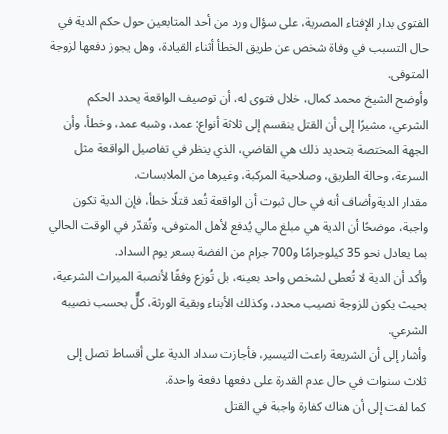الفتوى بدار الإفتاء المصرية، على سؤال ورد من أحد المتابعين حول حكم الدية في حال التسبب في وفاة شخص عن طريق الخطأ أثناء القيادة، وهل يجوز دفعها لزوجة المتوفى.
وأوضح الشيخ محمد كمال، خلال فتوى له، أن توصيف الواقعة يحدد الحكم الشرعي، مشيرًا إلى أن القتل ينقسم إلى ثلاثة أنواع: عمد، وشبه عمد، وخطأ، وأن الجهة المختصة بتحديد ذلك هي القاضي، الذي ينظر في تفاصيل الواقعة مثل السرعة، وحالة الطريق، وصلاحية المركبة، وغيرها من الملابسات.
مقدار الديةوأضاف أنه في حال ثبوت أن الواقعة تُعد قتلًا خطأ، فإن الدية تكون واجبة، موضحًا أن الدية هي مبلغ مالي يُدفع لأهل المتوفى، وتُقدّر في الوقت الحالي بما يعادل نحو 35 كيلوجرامًا و700 جرام من الفضة بسعر يوم السداد.
وأكد أن الدية لا تُعطى لشخص واحد بعينه، بل تُوزع وفقًا لأنصبة الميراث الشرعية، بحيث يكون للزوجة نصيب محدد، وكذلك الأبناء وبقية الورثة، كلٌّ بحسب نصيبه الشرعي.
وأشار إلى أن الشريعة راعت التيسير، فأجازت سداد الدية على أقساط تصل إلى ثلاث سنوات في حال عدم القدرة على دفعها دفعة واحدة.
كما لفت إلى أن هناك كفارة واجبة في القتل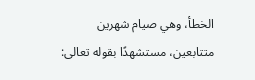الخطأ، وهي صيام شهرين متتابعين، مستشهدًا بقوله تعالى: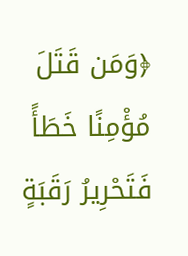﴿وَمَن قَتَلَ مُؤْمِنًا خَطَأً فَتَحْرِيرُ رَقَبَةٍ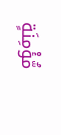مُّؤْمِنَةٍ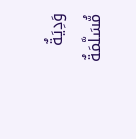وَدِيَةٌ مُّسَلَّمَةٌ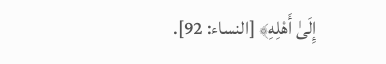إِلَىٰ أَهْلِهِ﴾ [النساء: 92].